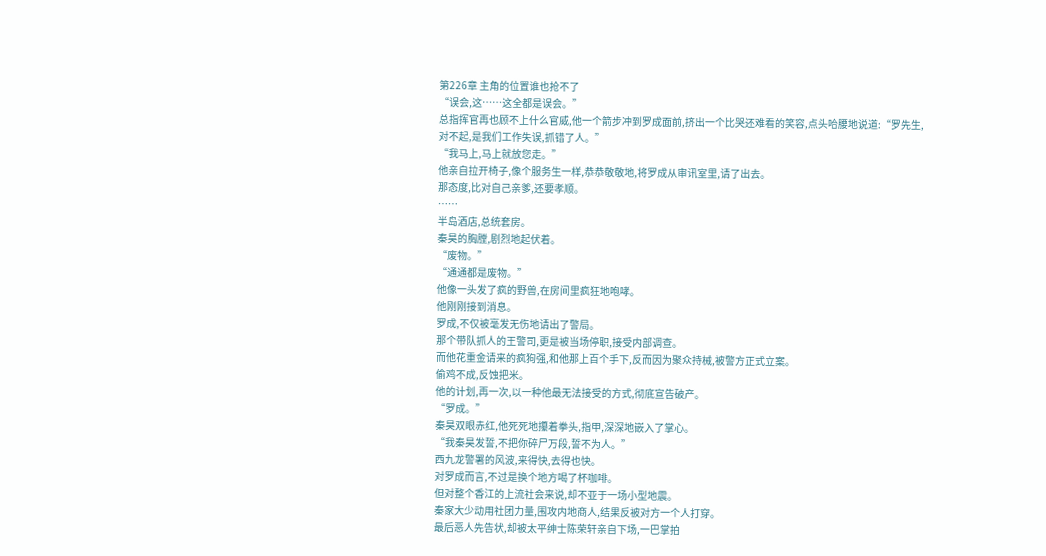第226章 主角的位置谁也抢不了
“误会,这……这全都是误会。”
总指挥官再也顾不上什么官威,他一个箭步冲到罗成面前,挤出一个比哭还难看的笑容,点头哈腰地说道:“罗先生,对不起,是我们工作失误,抓错了人。”
“我马上,马上就放您走。”
他亲自拉开椅子,像个服务生一样,恭恭敬敬地,将罗成从审讯室里,请了出去。
那态度,比对自己亲爹,还要孝顺。
……
半岛酒店,总统套房。
秦昊的胸膛,剧烈地起伏着。
“废物。”
“通通都是废物。”
他像一头发了疯的野兽,在房间里疯狂地咆哮。
他刚刚接到消息。
罗成,不仅被毫发无伤地请出了警局。
那个带队抓人的王警司,更是被当场停职,接受内部调查。
而他花重金请来的疯狗强,和他那上百个手下,反而因为聚众持械,被警方正式立案。
偷鸡不成,反蚀把米。
他的计划,再一次,以一种他最无法接受的方式,彻底宣告破产。
“罗成。”
秦昊双眼赤红,他死死地攥着拳头,指甲,深深地嵌入了掌心。
“我秦昊发誓,不把你碎尸万段,誓不为人。”
西九龙警署的风波,来得快,去得也快。
对罗成而言,不过是换个地方喝了杯咖啡。
但对整个香江的上流社会来说,却不亚于一场小型地震。
秦家大少动用社团力量,围攻内地商人,结果反被对方一个人打穿。
最后恶人先告状,却被太平绅士陈荣轩亲自下场,一巴掌拍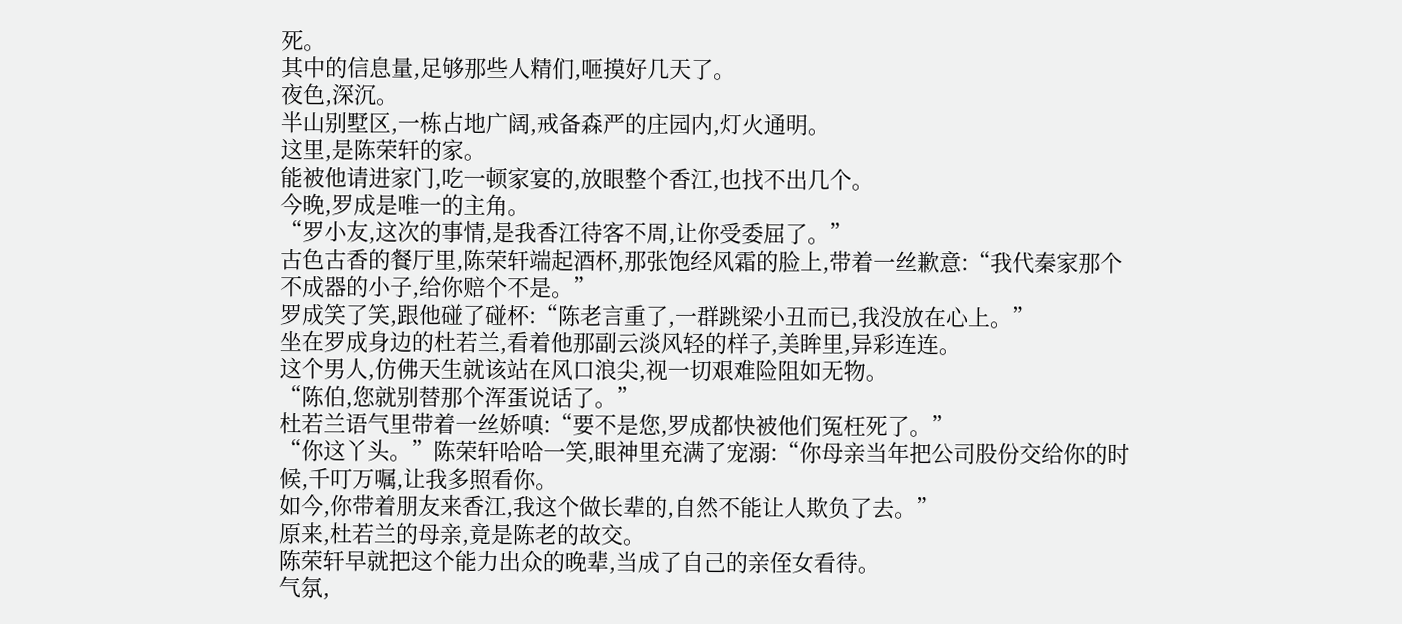死。
其中的信息量,足够那些人精们,咂摸好几天了。
夜色,深沉。
半山别墅区,一栋占地广阔,戒备森严的庄园内,灯火通明。
这里,是陈荣轩的家。
能被他请进家门,吃一顿家宴的,放眼整个香江,也找不出几个。
今晚,罗成是唯一的主角。
“罗小友,这次的事情,是我香江待客不周,让你受委屈了。”
古色古香的餐厅里,陈荣轩端起酒杯,那张饱经风霜的脸上,带着一丝歉意:“我代秦家那个不成器的小子,给你赔个不是。”
罗成笑了笑,跟他碰了碰杯:“陈老言重了,一群跳梁小丑而已,我没放在心上。”
坐在罗成身边的杜若兰,看着他那副云淡风轻的样子,美眸里,异彩连连。
这个男人,仿佛天生就该站在风口浪尖,视一切艰难险阻如无物。
“陈伯,您就别替那个浑蛋说话了。”
杜若兰语气里带着一丝娇嗔:“要不是您,罗成都快被他们冤枉死了。”
“你这丫头。”陈荣轩哈哈一笑,眼神里充满了宠溺:“你母亲当年把公司股份交给你的时候,千叮万嘱,让我多照看你。
如今,你带着朋友来香江,我这个做长辈的,自然不能让人欺负了去。”
原来,杜若兰的母亲,竟是陈老的故交。
陈荣轩早就把这个能力出众的晚辈,当成了自己的亲侄女看待。
气氛,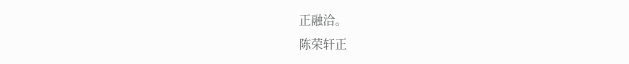正融洽。
陈荣轩正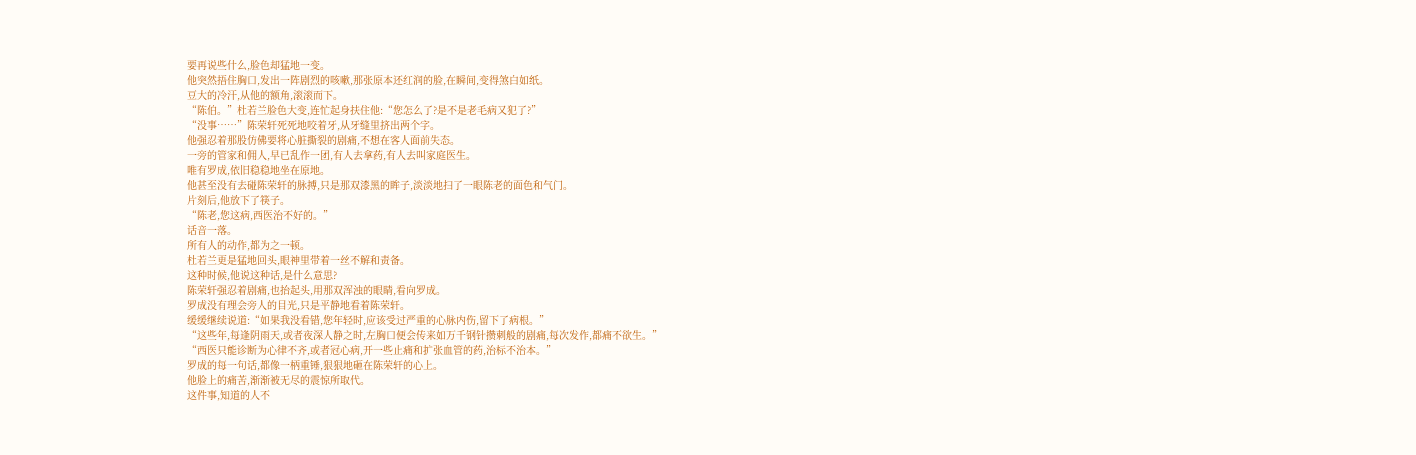要再说些什么,脸色却猛地一变。
他突然捂住胸口,发出一阵剧烈的咳嗽,那张原本还红润的脸,在瞬间,变得煞白如纸。
豆大的冷汗,从他的额角,滚滚而下。
“陈伯。”杜若兰脸色大变,连忙起身扶住他:“您怎么了?是不是老毛病又犯了?”
“没事……”陈荣轩死死地咬着牙,从牙缝里挤出两个字。
他强忍着那股仿佛要将心脏撕裂的剧痛,不想在客人面前失态。
一旁的管家和佣人,早已乱作一团,有人去拿药,有人去叫家庭医生。
唯有罗成,依旧稳稳地坐在原地。
他甚至没有去碰陈荣轩的脉搏,只是那双漆黑的眸子,淡淡地扫了一眼陈老的面色和气门。
片刻后,他放下了筷子。
“陈老,您这病,西医治不好的。”
话音一落。
所有人的动作,都为之一顿。
杜若兰更是猛地回头,眼神里带着一丝不解和责备。
这种时候,他说这种话,是什么意思?
陈荣轩强忍着剧痛,也抬起头,用那双浑浊的眼睛,看向罗成。
罗成没有理会旁人的目光,只是平静地看着陈荣轩。
缓缓继续说道:“如果我没看错,您年轻时,应该受过严重的心脉内伤,留下了病根。”
“这些年,每逢阴雨天,或者夜深人静之时,左胸口便会传来如万千钢针攒刺般的剧痛,每次发作,都痛不欲生。”
“西医只能诊断为心律不齐,或者冠心病,开一些止痛和扩张血管的药,治标不治本。”
罗成的每一句话,都像一柄重锤,狠狠地砸在陈荣轩的心上。
他脸上的痛苦,渐渐被无尽的震惊所取代。
这件事,知道的人不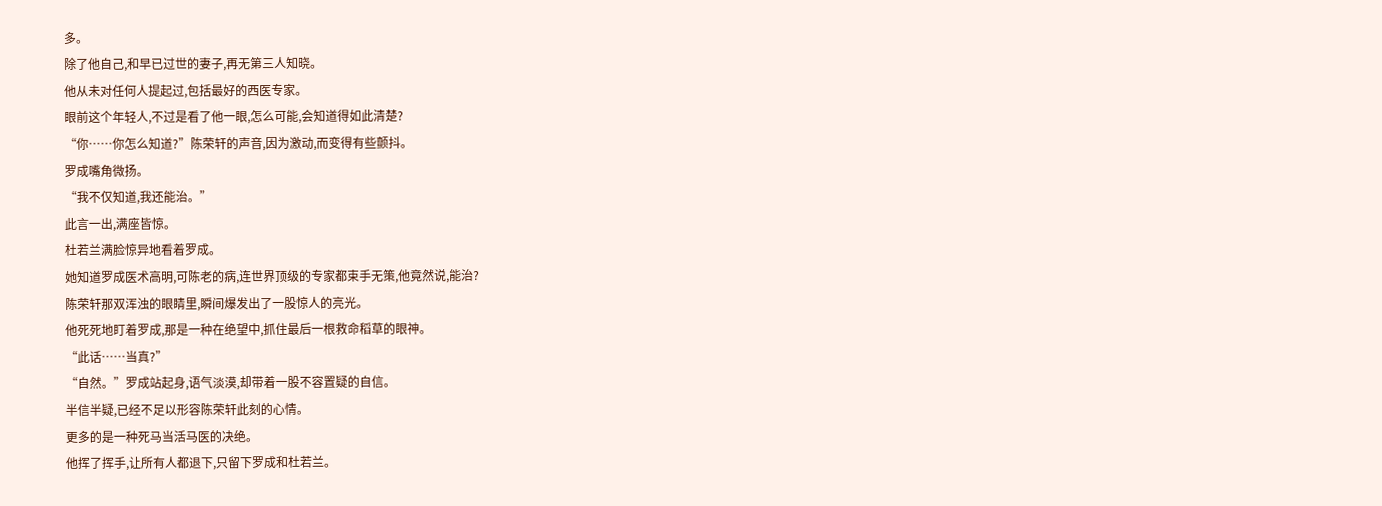多。
除了他自己,和早已过世的妻子,再无第三人知晓。
他从未对任何人提起过,包括最好的西医专家。
眼前这个年轻人,不过是看了他一眼,怎么可能,会知道得如此清楚?
“你……你怎么知道?”陈荣轩的声音,因为激动,而变得有些颤抖。
罗成嘴角微扬。
“我不仅知道,我还能治。”
此言一出,满座皆惊。
杜若兰满脸惊异地看着罗成。
她知道罗成医术高明,可陈老的病,连世界顶级的专家都束手无策,他竟然说,能治?
陈荣轩那双浑浊的眼睛里,瞬间爆发出了一股惊人的亮光。
他死死地盯着罗成,那是一种在绝望中,抓住最后一根救命稻草的眼神。
“此话……当真?”
“自然。”罗成站起身,语气淡漠,却带着一股不容置疑的自信。
半信半疑,已经不足以形容陈荣轩此刻的心情。
更多的是一种死马当活马医的决绝。
他挥了挥手,让所有人都退下,只留下罗成和杜若兰。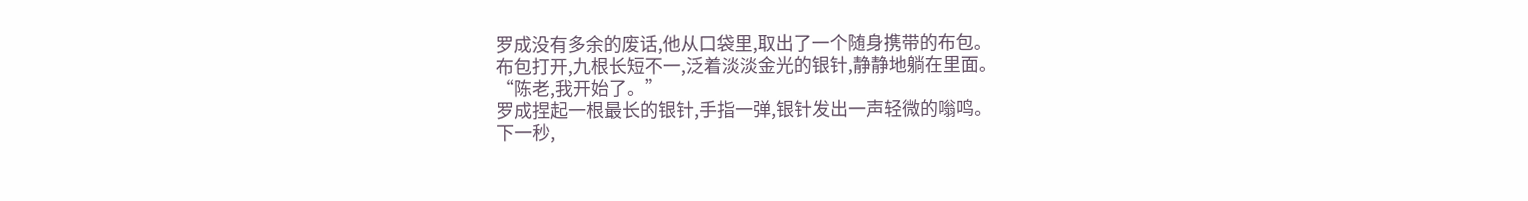罗成没有多余的废话,他从口袋里,取出了一个随身携带的布包。
布包打开,九根长短不一,泛着淡淡金光的银针,静静地躺在里面。
“陈老,我开始了。”
罗成捏起一根最长的银针,手指一弹,银针发出一声轻微的嗡鸣。
下一秒,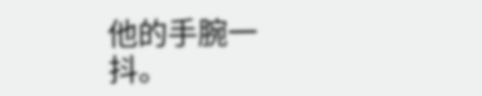他的手腕一抖。